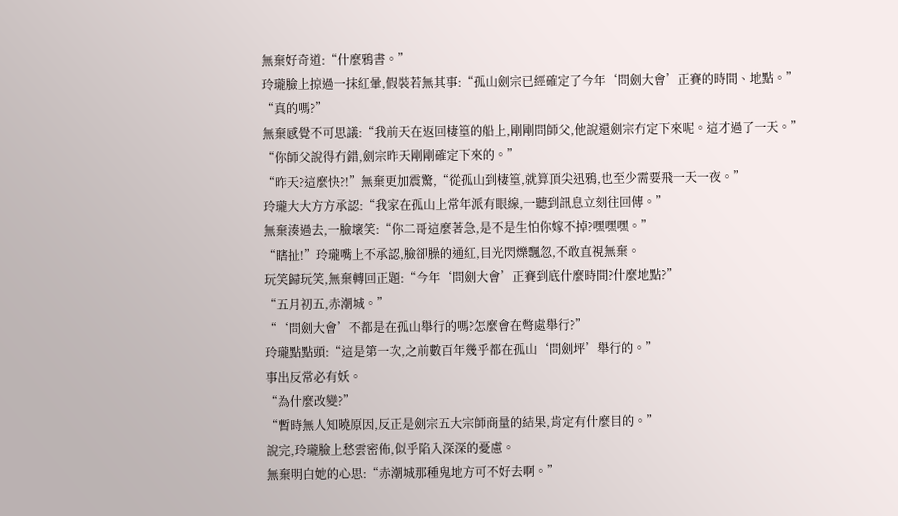無棄好奇道:“什麼鴉書。”
玲瓏臉上掠過一抹紅暈,假裝若無其事:“孤山劍宗已經確定了今年‘問劍大會’正賽的時間、地點。”
“真的嗎?”
無棄感覺不可思議:“我前天在返回棲篁的船上,剛剛問師父,他說還劍宗冇定下來呢。這才過了一天。”
“你師父說得冇錯,劍宗昨天剛剛確定下來的。”
“昨天?這麼快?!”無棄更加震驚,“從孤山到棲篁,就算頂尖迅鴉,也至少需要飛一天一夜。”
玲瓏大大方方承認:“我家在孤山上常年派有眼線,一聽到訊息立刻往回傳。”
無棄湊過去,一臉壞笑:“你二哥這麼著急,是不是生怕你嫁不掉?嘿嘿嘿。”
“瞎扯!”玲瓏嘴上不承認,臉卻臊的通紅,目光閃爍飄忽,不敢直視無棄。
玩笑歸玩笑,無棄轉回正題:“今年‘問劍大會’正賽到底什麼時間?什麼地點?”
“五月初五,赤潮城。”
“‘問劍大會’不都是在孤山舉行的嗎?怎麼會在彆處舉行?”
玲瓏點點頭:“這是第一次,之前數百年幾乎都在孤山‘問劍坪’舉行的。”
事出反常必有妖。
“為什麼改變?”
“暫時無人知曉原因,反正是劍宗五大宗師商量的結果,肯定有什麼目的。”
說完,玲瓏臉上愁雲密佈,似乎陷入深深的憂慮。
無棄明白她的心思:“赤潮城那種鬼地方可不好去啊。”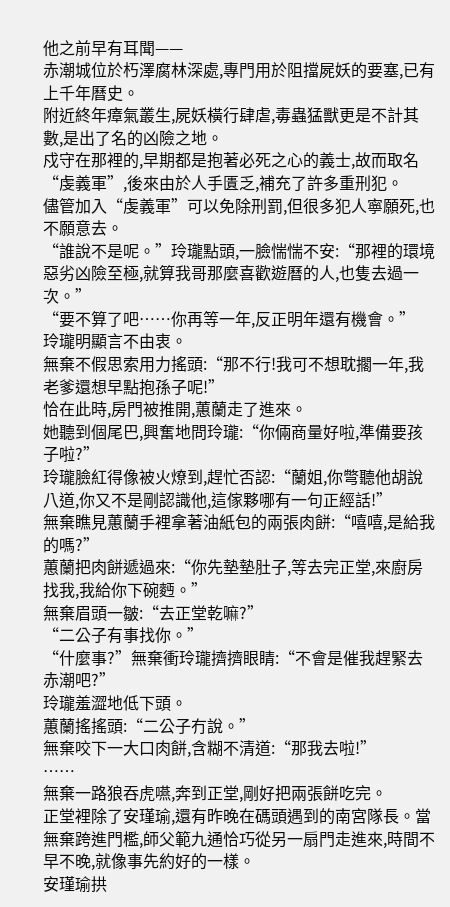他之前早有耳聞——
赤潮城位於朽澤腐林深處,專門用於阻擋屍妖的要塞,已有上千年曆史。
附近終年瘴氣叢生,屍妖橫行肆虐,毒蟲猛獸更是不計其數,是出了名的凶險之地。
戍守在那裡的,早期都是抱著必死之心的義士,故而取名“虔義軍”,後來由於人手匱乏,補充了許多重刑犯。
儘管加入“虔義軍”可以免除刑罰,但很多犯人寧願死,也不願意去。
“誰說不是呢。”玲瓏點頭,一臉惴惴不安:“那裡的環境惡劣凶險至極,就算我哥那麼喜歡遊曆的人,也隻去過一次。”
“要不算了吧……你再等一年,反正明年還有機會。”
玲瓏明顯言不由衷。
無棄不假思索用力搖頭:“那不行!我可不想耽擱一年,我老爹還想早點抱孫子呢!”
恰在此時,房門被推開,蕙蘭走了進來。
她聽到個尾巴,興奮地問玲瓏:“你倆商量好啦,準備要孩子啦?”
玲瓏臉紅得像被火燎到,趕忙否認:“蘭姐,你彆聽他胡說八道,你又不是剛認識他,這傢夥哪有一句正經話!”
無棄瞧見蕙蘭手裡拿著油紙包的兩張肉餅:“嘻嘻,是給我的嗎?”
蕙蘭把肉餅遞過來:“你先墊墊肚子,等去完正堂,來廚房找我,我給你下碗麪。”
無棄眉頭一皺:“去正堂乾嘛?”
“二公子有事找你。”
“什麼事?”無棄衝玲瓏擠擠眼睛:“不會是催我趕緊去赤潮吧?”
玲瓏羞澀地低下頭。
蕙蘭搖搖頭:“二公子冇說。”
無棄咬下一大口肉餅,含糊不清道:“那我去啦!”
……
無棄一路狼吞虎嚥,奔到正堂,剛好把兩張餅吃完。
正堂裡除了安瑾瑜,還有昨晚在碼頭遇到的南宮隊長。當無棄跨進門檻,師父範九通恰巧從另一扇門走進來,時間不早不晚,就像事先約好的一樣。
安瑾瑜拱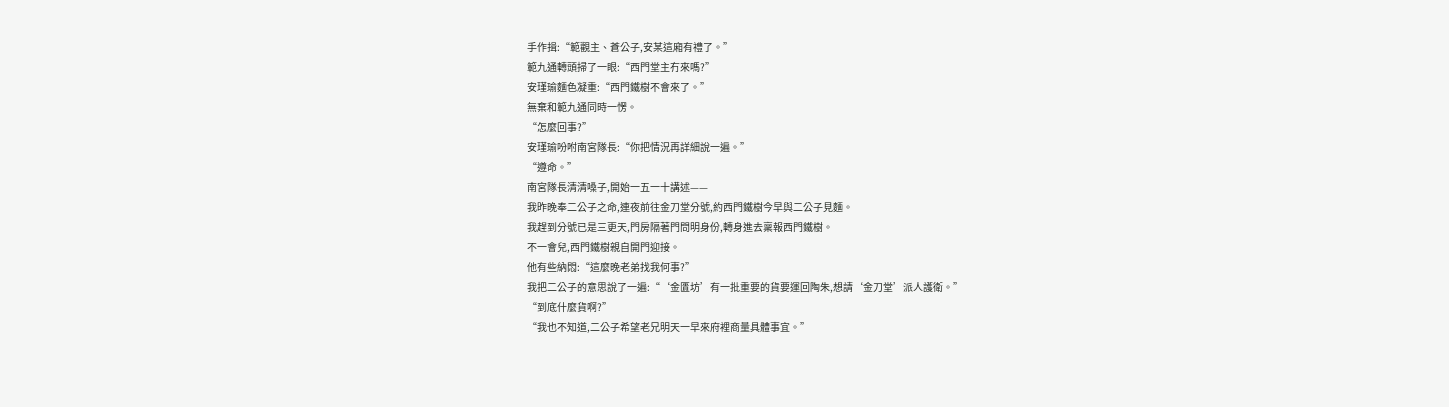手作揖:“範觀主、蒼公子,安某這廂有禮了。”
範九通轉頭掃了一眼:“西門堂主冇來嗎?”
安瑾瑜麵色凝重:“西門鐵樹不會來了。”
無棄和範九通同時一愣。
“怎麼回事?”
安瑾瑜吩咐南宮隊長:“你把情況再詳細說一遍。”
“遵命。”
南宮隊長清清嗓子,開始一五一十講述——
我昨晚奉二公子之命,連夜前往金刀堂分號,約西門鐵樹今早與二公子見麵。
我趕到分號已是三更天,門房隔著門問明身份,轉身進去稟報西門鐵樹。
不一會兒,西門鐵樹親自開門迎接。
他有些納悶:“這麼晚老弟找我何事?”
我把二公子的意思說了一遍:“‘金匱坊’有一批重要的貨要運回陶朱,想請‘金刀堂’派人護衛。”
“到底什麼貨啊?”
“我也不知道,二公子希望老兄明天一早來府裡商量具體事宜。”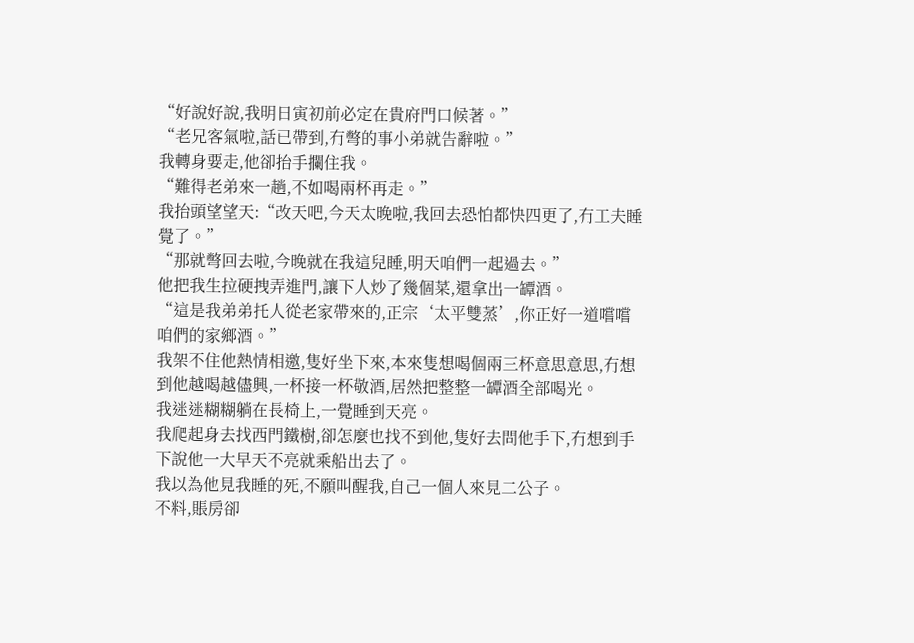“好說好說,我明日寅初前必定在貴府門口候著。”
“老兄客氣啦,話已帶到,冇彆的事小弟就告辭啦。”
我轉身要走,他卻抬手攔住我。
“難得老弟來一趟,不如喝兩杯再走。”
我抬頭望望天:“改天吧,今天太晚啦,我回去恐怕都快四更了,冇工夫睡覺了。”
“那就彆回去啦,今晚就在我這兒睡,明天咱們一起過去。”
他把我生拉硬拽弄進門,讓下人炒了幾個菜,還拿出一罈酒。
“這是我弟弟托人從老家帶來的,正宗‘太平雙蒸’,你正好一道嚐嚐咱們的家鄉酒。”
我架不住他熱情相邀,隻好坐下來,本來隻想喝個兩三杯意思意思,冇想到他越喝越儘興,一杯接一杯敬酒,居然把整整一罈酒全部喝光。
我迷迷糊糊躺在長椅上,一覺睡到天亮。
我爬起身去找西門鐵樹,卻怎麼也找不到他,隻好去問他手下,冇想到手下說他一大早天不亮就乘船出去了。
我以為他見我睡的死,不願叫醒我,自己一個人來見二公子。
不料,賬房卻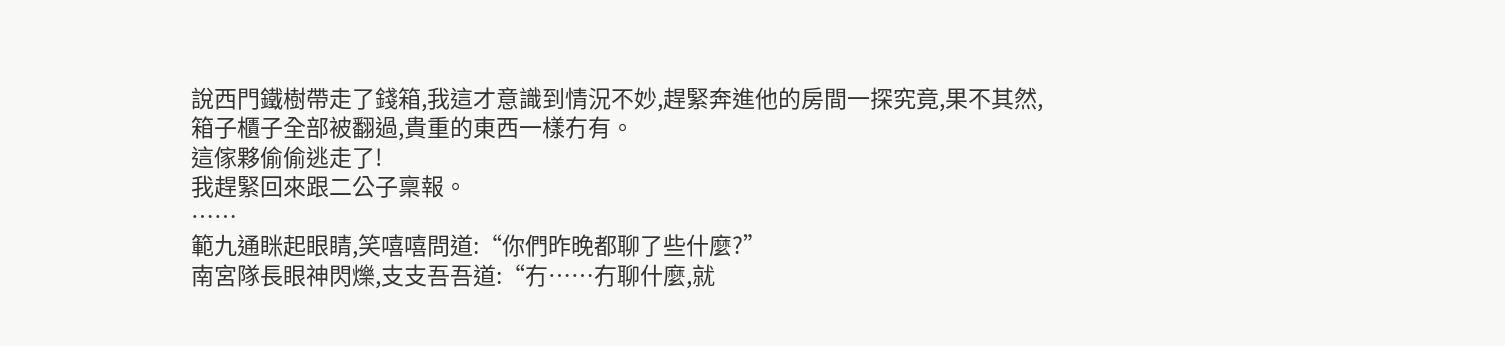說西門鐵樹帶走了錢箱,我這才意識到情況不妙,趕緊奔進他的房間一探究竟,果不其然,箱子櫃子全部被翻過,貴重的東西一樣冇有。
這傢夥偷偷逃走了!
我趕緊回來跟二公子稟報。
……
範九通眯起眼睛,笑嘻嘻問道:“你們昨晚都聊了些什麼?”
南宮隊長眼神閃爍,支支吾吾道:“冇……冇聊什麼,就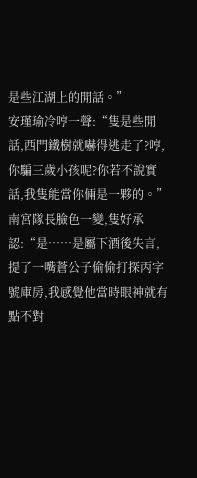是些江湖上的閒話。”
安瑾瑜冷哼一聲:“隻是些閒話,西門鐵樹就嚇得逃走了?哼,你騙三歲小孩呢?你若不說實話,我隻能當你倆是一夥的。”
南宮隊長臉色一變,隻好承認:“是……是屬下酒後失言,提了一嘴蒼公子偷偷打探丙字號庫房,我感覺他當時眼神就有點不對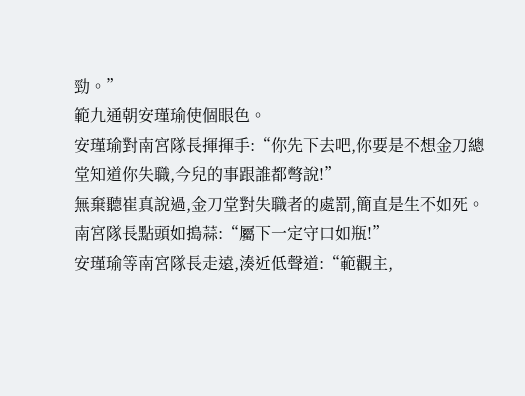勁。”
範九通朝安瑾瑜使個眼色。
安瑾瑜對南宮隊長揮揮手:“你先下去吧,你要是不想金刀總堂知道你失職,今兒的事跟誰都彆說!”
無棄聽崔真說過,金刀堂對失職者的處罰,簡直是生不如死。
南宮隊長點頭如搗蒜:“屬下一定守口如瓶!”
安瑾瑜等南宮隊長走遠,湊近低聲道:“範觀主,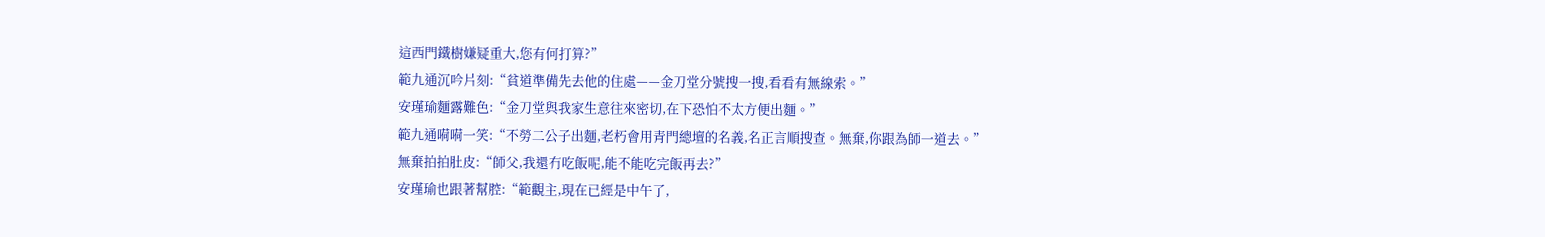這西門鐵樹嫌疑重大,您有何打算?”
範九通沉吟片刻:“貧道準備先去他的住處——金刀堂分號搜一搜,看看有無線索。”
安瑾瑜麵露難色:“金刀堂與我家生意往來密切,在下恐怕不太方便出麵。”
範九通嗬嗬一笑:“不勞二公子出麵,老朽會用青門總壇的名義,名正言順搜查。無棄,你跟為師一道去。”
無棄拍拍肚皮:“師父,我還冇吃飯呢,能不能吃完飯再去?”
安瑾瑜也跟著幫腔:“範觀主,現在已經是中午了,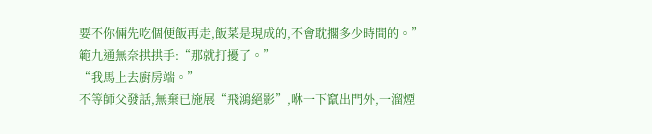要不你倆先吃個便飯再走,飯菜是現成的,不會耽擱多少時間的。”
範九通無奈拱拱手:“那就打擾了。”
“我馬上去廚房端。”
不等師父發話,無棄已施展“飛鴻絕影”,咻一下竄出門外,一溜煙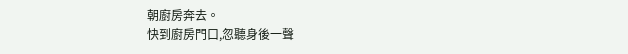朝廚房奔去。
快到廚房門口,忽聽身後一聲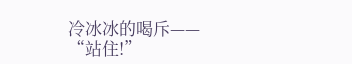冷冰冰的喝斥——
“站住!”